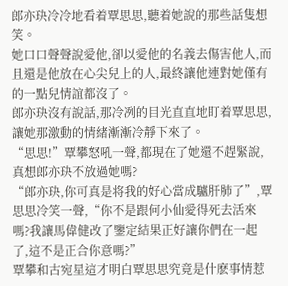郎亦玦冷冷地看着覃思思,聽着她說的那些話隻想笑。
她口口聲聲說愛他,卻以愛他的名義去傷害他人,而且還是他放在心尖兒上的人,最終讓他連對她僅有的一點兒情誼都沒了。
郎亦玦沒有說話,那冷冽的目光直直地盯着覃思思,讓她那激動的情緒漸漸冷靜下來了。
“思思!”覃攀怒吼一聲,都現在了她還不趕緊說,真想郎亦玦不放過她嗎?
“郎亦玦,你可真是将我的好心當成驢肝肺了”,覃思思冷笑一聲,“你不是跟何小仙愛得死去活來嗎?我讓馬偉健改了鑒定結果正好讓你們在一起了,這不是正合你意嗎?”
覃攀和古宛星這才明白覃思思究竟是什麽事情惹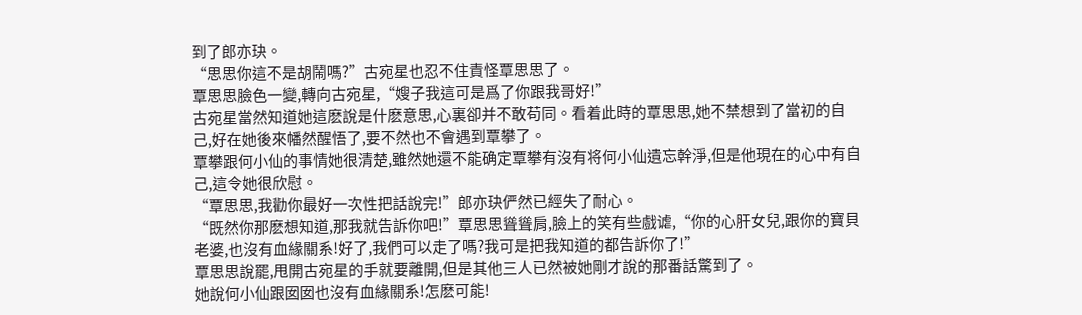到了郎亦玦。
“思思你這不是胡鬧嗎?”古宛星也忍不住責怪覃思思了。
覃思思臉色一變,轉向古宛星,“嫂子我這可是爲了你跟我哥好!”
古宛星當然知道她這麽說是什麽意思,心裏卻并不敢苟同。看着此時的覃思思,她不禁想到了當初的自己,好在她後來幡然醒悟了,要不然也不會遇到覃攀了。
覃攀跟何小仙的事情她很清楚,雖然她還不能确定覃攀有沒有将何小仙遺忘幹淨,但是他現在的心中有自己,這令她很欣慰。
“覃思思,我勸你最好一次性把話說完!”郎亦玦俨然已經失了耐心。
“既然你那麽想知道,那我就告訴你吧!”覃思思聳聳肩,臉上的笑有些戲谑,“你的心肝女兒,跟你的寶貝老婆,也沒有血緣關系!好了,我們可以走了嗎?我可是把我知道的都告訴你了!”
覃思思說罷,甩開古宛星的手就要離開,但是其他三人已然被她剛才說的那番話驚到了。
她說何小仙跟囡囡也沒有血緣關系!怎麽可能!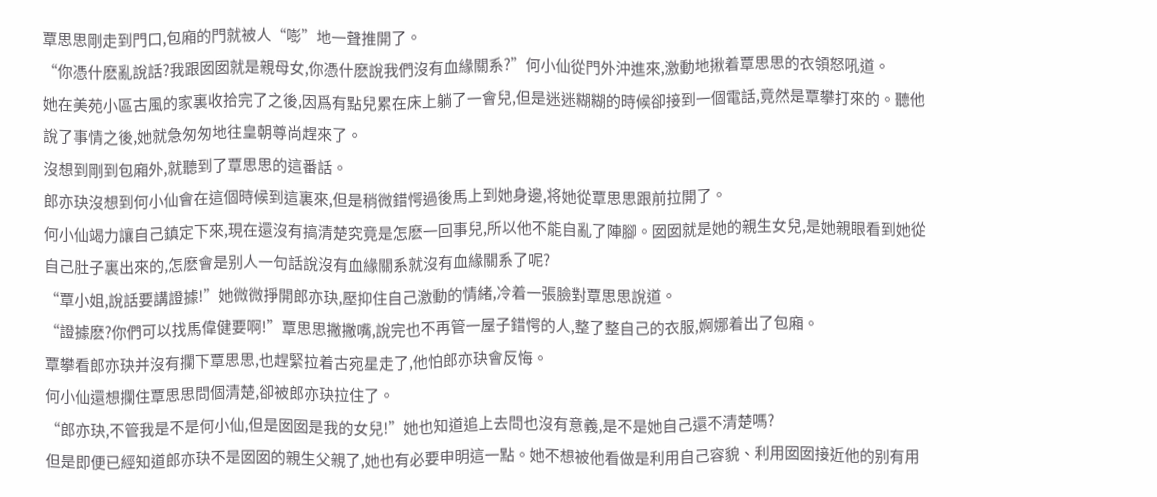覃思思剛走到門口,包廂的門就被人“嘭”地一聲推開了。
“你憑什麽亂說話?我跟囡囡就是親母女,你憑什麽說我們沒有血緣關系?”何小仙從門外沖進來,激動地揪着覃思思的衣領怒吼道。
她在美苑小區古風的家裏收拾完了之後,因爲有點兒累在床上躺了一會兒,但是迷迷糊糊的時候卻接到一個電話,竟然是覃攀打來的。聽他說了事情之後,她就急匆匆地往皇朝尊尚趕來了。
沒想到剛到包廂外,就聽到了覃思思的這番話。
郎亦玦沒想到何小仙會在這個時候到這裏來,但是稍微錯愕過後馬上到她身邊,将她從覃思思跟前拉開了。
何小仙竭力讓自己鎮定下來,現在還沒有搞清楚究竟是怎麽一回事兒,所以他不能自亂了陣腳。囡囡就是她的親生女兒,是她親眼看到她從自己肚子裏出來的,怎麽會是别人一句話說沒有血緣關系就沒有血緣關系了呢?
“覃小姐,說話要講證據!”她微微掙開郎亦玦,壓抑住自己激動的情緒,冷着一張臉對覃思思說道。
“證據麽?你們可以找馬偉健要啊!”覃思思撇撇嘴,說完也不再管一屋子錯愕的人,整了整自己的衣服,婀娜着出了包廂。
覃攀看郎亦玦并沒有攔下覃思思,也趕緊拉着古宛星走了,他怕郎亦玦會反悔。
何小仙還想攔住覃思思問個清楚,卻被郎亦玦拉住了。
“郎亦玦,不管我是不是何小仙,但是囡囡是我的女兒!”她也知道追上去問也沒有意義,是不是她自己還不清楚嗎?
但是即便已經知道郎亦玦不是囡囡的親生父親了,她也有必要申明這一點。她不想被他看做是利用自己容貌、利用囡囡接近他的别有用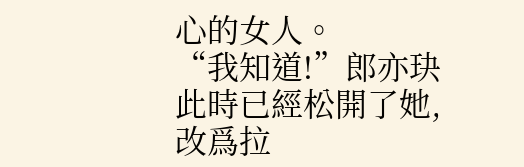心的女人。
“我知道!”郎亦玦此時已經松開了她,改爲拉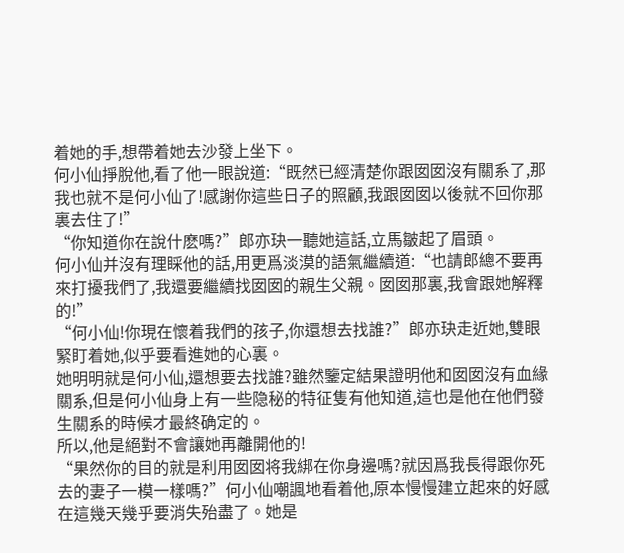着她的手,想帶着她去沙發上坐下。
何小仙掙脫他,看了他一眼說道:“既然已經清楚你跟囡囡沒有關系了,那我也就不是何小仙了!感謝你這些日子的照顧,我跟囡囡以後就不回你那裏去住了!”
“你知道你在說什麽嗎?”郎亦玦一聽她這話,立馬皺起了眉頭。
何小仙并沒有理睬他的話,用更爲淡漠的語氣繼續道:“也請郎總不要再來打擾我們了,我還要繼續找囡囡的親生父親。囡囡那裏,我會跟她解釋的!”
“何小仙!你現在懷着我們的孩子,你還想去找誰?”郎亦玦走近她,雙眼緊盯着她,似乎要看進她的心裏。
她明明就是何小仙,還想要去找誰?雖然鑒定結果證明他和囡囡沒有血緣關系,但是何小仙身上有一些隐秘的特征隻有他知道,這也是他在他們發生關系的時候才最終确定的。
所以,他是絕對不會讓她再離開他的!
“果然你的目的就是利用囡囡将我綁在你身邊嗎?就因爲我長得跟你死去的妻子一模一樣嗎?”何小仙嘲諷地看着他,原本慢慢建立起來的好感在這幾天幾乎要消失殆盡了。她是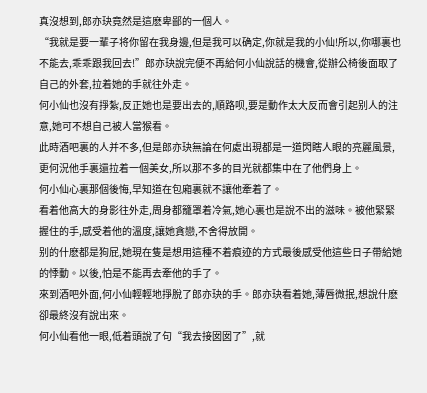真沒想到,郎亦玦竟然是這麽卑鄙的一個人。
“我就是要一輩子将你留在我身邊,但是我可以确定,你就是我的小仙!所以,你哪裏也不能去,乖乖跟我回去!”郎亦玦說完便不再給何小仙說話的機會,從辦公椅後面取了自己的外套,拉着她的手就往外走。
何小仙也沒有掙紮,反正她也是要出去的,順路呗,要是動作太大反而會引起别人的注意,她可不想自己被人當猴看。
此時酒吧裏的人并不多,但是郎亦玦無論在何處出現都是一道閃瞎人眼的亮麗風景,更何況他手裏還拉着一個美女,所以那不多的目光就都集中在了他們身上。
何小仙心裏那個後悔,早知道在包廂裏就不讓他牽着了。
看着他高大的身影往外走,周身都籠罩着冷氣,她心裏也是說不出的滋味。被他緊緊握住的手,感受着他的溫度,讓她貪戀,不舍得放開。
别的什麽都是狗屁,她現在隻是想用這種不着痕迹的方式最後感受他這些日子帶給她的悸動。以後,怕是不能再去牽他的手了。
來到酒吧外面,何小仙輕輕地掙脫了郎亦玦的手。郎亦玦看着她,薄唇微抿,想說什麽卻最終沒有說出來。
何小仙看他一眼,低着頭說了句“我去接囡囡了”,就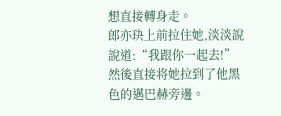想直接轉身走。
郎亦玦上前拉住她,淡淡說說道:“我跟你一起去!”然後直接将她拉到了他黑色的邁巴赫旁邊。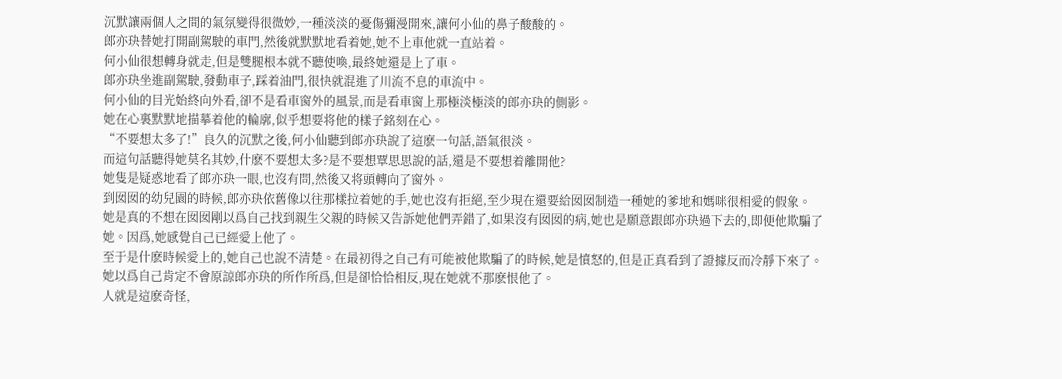沉默讓兩個人之間的氣氛變得很微妙,一種淡淡的憂傷彌漫開來,讓何小仙的鼻子酸酸的。
郎亦玦替她打開副駕駛的車門,然後就默默地看着她,她不上車他就一直站着。
何小仙很想轉身就走,但是雙腿根本就不聽使喚,最終她還是上了車。
郎亦玦坐進副駕駛,發動車子,踩着油門,很快就混進了川流不息的車流中。
何小仙的目光始終向外看,卻不是看車窗外的風景,而是看車窗上那極淡極淡的郎亦玦的側影。
她在心裏默默地描摹着他的輪廓,似乎想要将他的樣子銘刻在心。
“不要想太多了!”良久的沉默之後,何小仙聽到郎亦玦說了這麽一句話,語氣很淡。
而這句話聽得她莫名其妙,什麽不要想太多?是不要想覃思思說的話,還是不要想着離開他?
她隻是疑惑地看了郎亦玦一眼,也沒有問,然後又将頭轉向了窗外。
到囡囡的幼兒園的時候,郎亦玦依舊像以往那樣拉着她的手,她也沒有拒絕,至少現在還要給囡囡制造一種她的爹地和媽咪很相愛的假象。
她是真的不想在囡囡剛以爲自己找到親生父親的時候又告訴她他們弄錯了,如果沒有囡囡的病,她也是願意跟郎亦玦過下去的,即便他欺騙了她。因爲,她感覺自己已經愛上他了。
至于是什麽時候愛上的,她自己也說不清楚。在最初得之自己有可能被他欺騙了的時候,她是憤怒的,但是正真看到了證據反而冷靜下來了。她以爲自己肯定不會原諒郎亦玦的所作所爲,但是卻恰恰相反,現在她就不那麽恨他了。
人就是這麽奇怪,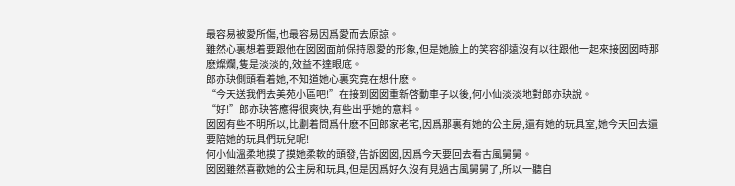最容易被愛所傷,也最容易因爲愛而去原諒。
雖然心裏想着要跟他在囡囡面前保持恩愛的形象,但是她臉上的笑容卻遠沒有以往跟他一起來接囡囡時那麽燦爛,隻是淡淡的,效益不達眼底。
郎亦玦側頭看着她,不知道她心裏究竟在想什麽。
“今天送我們去美苑小區吧!”在接到囡囡重新啓動車子以後,何小仙淡淡地對郎亦玦說。
“好!”郎亦玦答應得很爽快,有些出乎她的意料。
囡囡有些不明所以,比劃着問爲什麽不回郎家老宅,因爲那裏有她的公主房,還有她的玩具室,她今天回去還要陪她的玩具們玩兒呢!
何小仙溫柔地摸了摸她柔軟的頭發,告訴囡囡,因爲今天要回去看古風舅舅。
囡囡雖然喜歡她的公主房和玩具,但是因爲好久沒有見過古風舅舅了,所以一聽自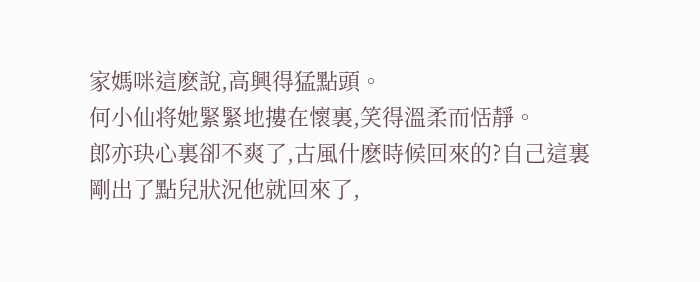家媽咪這麽說,高興得猛點頭。
何小仙将她緊緊地摟在懷裏,笑得溫柔而恬靜。
郎亦玦心裏卻不爽了,古風什麽時候回來的?自己這裏剛出了點兒狀況他就回來了,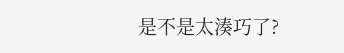是不是太湊巧了?